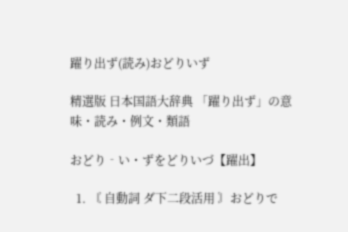躍り出ず(読み)おどりいず

精選版 日本国語大辞典 「躍り出ず」の意味・読み・例文・類語

おどり‐い・ずをどりいづ【躍出】

  1. 〘 自動詞 ダ下二段活用 〙おどりで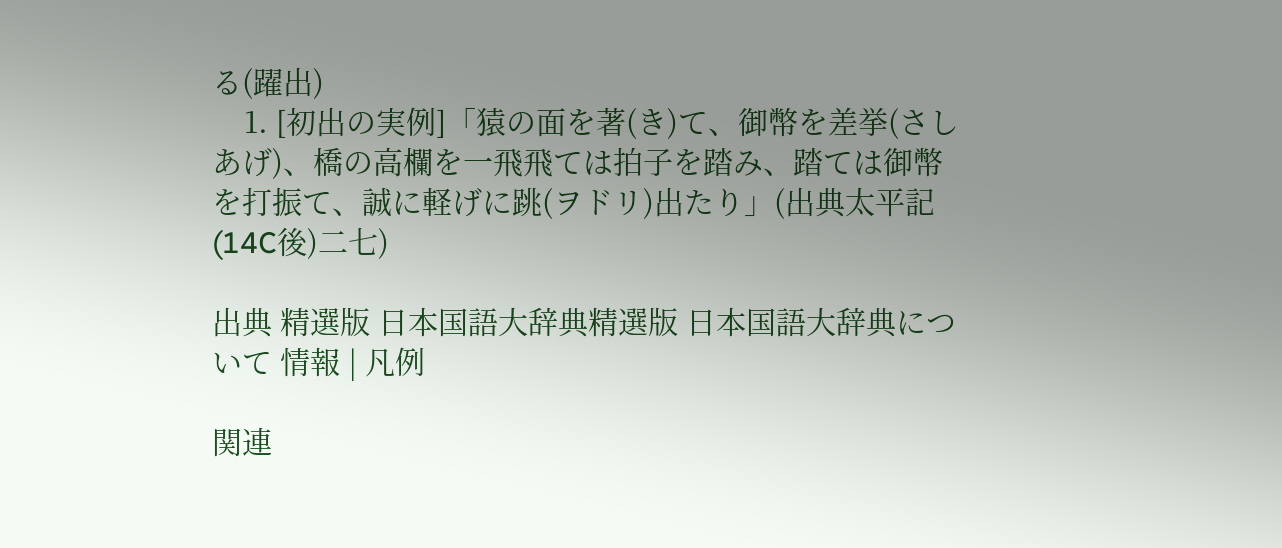る(躍出)
    1. [初出の実例]「猿の面を著(き)て、御幣を差挙(さしあげ)、橋の高欄を一飛飛ては拍子を踏み、踏ては御幣を打振て、誠に軽げに跳(ヲドリ)出たり」(出典太平記(14C後)二七)

出典 精選版 日本国語大辞典精選版 日本国語大辞典について 情報 | 凡例

関連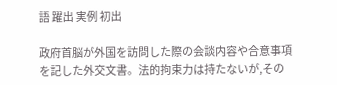語 躍出 実例 初出

政府首脳が外国を訪問した際の会談内容や合意事項を記した外交文書。法的拘束力は持たないが,その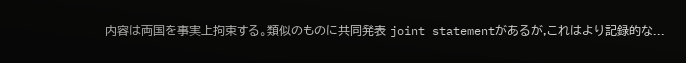内容は両国を事実上拘束する。類似のものに共同発表 joint statementがあるが,これはより記録的な...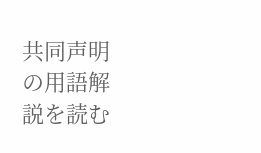共同声明の用語解説を読む